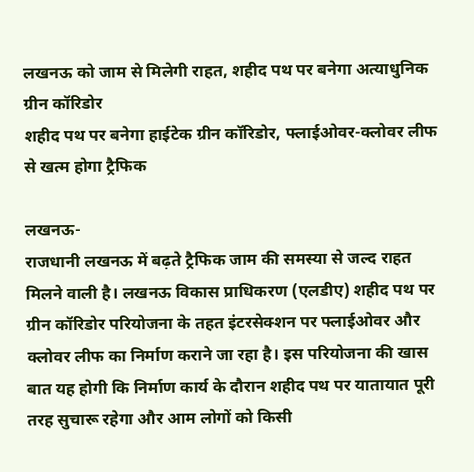लखनऊ को जाम से मिलेगी राहत, शहीद पथ पर बनेगा अत्याधुनिक ग्रीन कॉरिडोर
शहीद पथ पर बनेगा हाईटेक ग्रीन कॉरिडोर, फ्लाईओवर-क्लोवर लीफ से खत्म होगा ट्रैफिक

लखनऊ-
राजधानी लखनऊ में बढ़ते ट्रैफिक जाम की समस्या से जल्द राहत मिलने वाली है। लखनऊ विकास प्राधिकरण (एलडीए) शहीद पथ पर ग्रीन कॉरिडोर परियोजना के तहत इंटरसेक्शन पर फ्लाईओवर और क्लोवर लीफ का निर्माण कराने जा रहा है। इस परियोजना की खास बात यह होगी कि निर्माण कार्य के दौरान शहीद पथ पर यातायात पूरी तरह सुचारू रहेगा और आम लोगों को किसी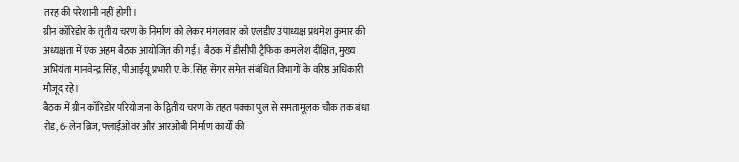तरह की परेशानी नहीं होगी।
ग्रीन कॉरिडोर के तृतीय चरण के निर्माण को लेकर मंगलवार को एलडीए उपाध्यक्ष प्रथमेश कुमार की अध्यक्षता में एक अहम बैठक आयोजित की गई। बैठक में डीसीपी ट्रैफिक कमलेश दीक्षित, मुख्य अभियंता मानवेन्द्र सिंह, पीआईयू प्रभारी ए.के. सिंह सेंगर समेत संबंधित विभागों के वरिष्ठ अधिकारी मौजूद रहे।
बैठक में ग्रीन कॉरिडोर परियोजना के द्वितीय चरण के तहत पक्का पुल से समतामूलक चौक तक बंधा रोड, 6-लेन ब्रिज, फ्लाईओवर और आरओबी निर्माण कार्यों की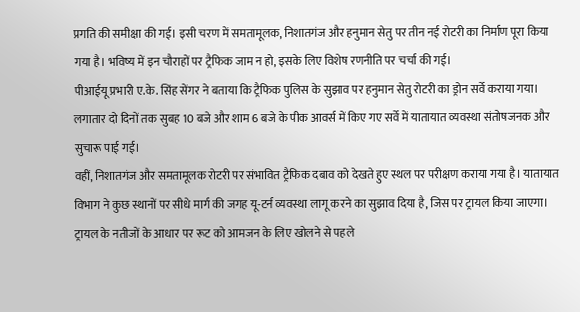प्रगति की समीक्षा की गई। इसी चरण में समतामूलक, निशातगंज और हनुमान सेतु पर तीन नई रोटरी का निर्माण पूरा किया गया है। भविष्य में इन चौराहों पर ट्रैफिक जाम न हो, इसके लिए विशेष रणनीति पर चर्चा की गई।
पीआईयू प्रभारी ए.के. सिंह सेंगर ने बताया कि ट्रैफिक पुलिस के सुझाव पर हनुमान सेतु रोटरी का ड्रोन सर्वे कराया गया। लगातार दो दिनों तक सुबह 10 बजे और शाम 6 बजे के पीक आवर्स में किए गए सर्वे में यातायात व्यवस्था संतोषजनक और सुचारू पाई गई।
वहीं, निशातगंज और समतामूलक रोटरी पर संभावित ट्रैफिक दबाव को देखते हुए स्थल पर परीक्षण कराया गया है। यातायात विभाग ने कुछ स्थानों पर सीधे मार्ग की जगह यू-टर्न व्यवस्था लागू करने का सुझाव दिया है, जिस पर ट्रायल किया जाएगा। ट्रायल के नतीजों के आधार पर रूट को आमजन के लिए खोलने से पहले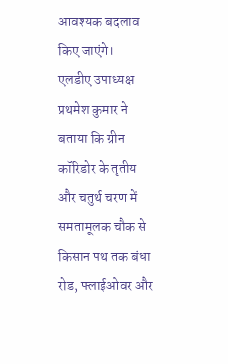आवश्यक बदलाव किए जाएंगे।
एलडीए उपाध्यक्ष प्रथमेश कुमार ने बताया कि ग्रीन कॉरिडोर के तृतीय और चतुर्थ चरण में समतामूलक चौक से किसान पथ तक बंधा रोड, फ्लाईओवर और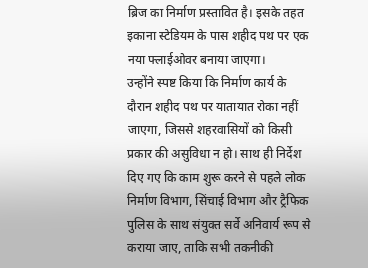ब्रिज का निर्माण प्रस्तावित है। इसके तहत इकाना स्टेडियम के पास शहीद पथ पर एक नया फ्लाईओवर बनाया जाएगा।
उन्होंने स्पष्ट किया कि निर्माण कार्य के दौरान शहीद पथ पर यातायात रोका नहीं जाएगा, जिससे शहरवासियों को किसी प्रकार की असुविधा न हो। साथ ही निर्देश दिए गए कि काम शुरू करने से पहले लोक निर्माण विभाग, सिंचाई विभाग और ट्रैफिक पुलिस के साथ संयुक्त सर्वे अनिवार्य रूप से कराया जाए, ताकि सभी तकनीकी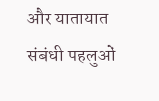और यातायात संबंधी पहलुओं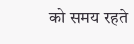को समय रहते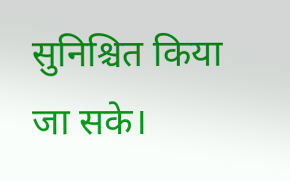सुनिश्चित किया जा सके।